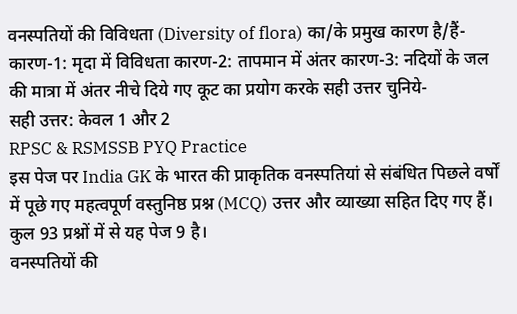वनस्पतियों की विविधता (Diversity of flora) का/के प्रमुख कारण है/हैं- कारण-1: मृदा में विविधता कारण-2: तापमान में अंतर कारण-3: नदियों के जल की मात्रा में अंतर नीचे दिये गए कूट का प्रयोग करके सही उत्तर चुनिये-
सही उत्तर: केवल 1 और 2
RPSC & RSMSSB PYQ Practice
इस पेज पर India GK के भारत की प्राकृतिक वनस्पतियां से संबंधित पिछले वर्षों में पूछे गए महत्वपूर्ण वस्तुनिष्ठ प्रश्न (MCQ) उत्तर और व्याख्या सहित दिए गए हैं। कुल 93 प्रश्नों में से यह पेज 9 है।
वनस्पतियों की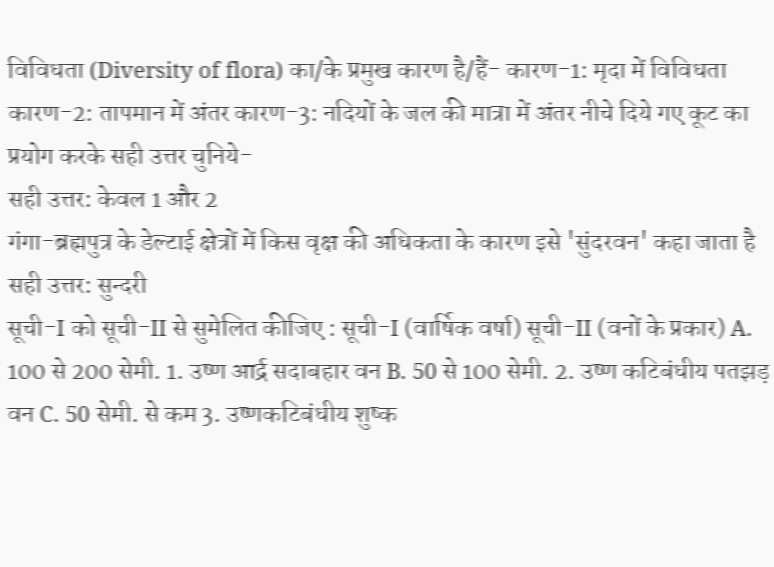विविधता (Diversity of flora) का/के प्रमुख कारण है/हैं- कारण-1: मृदा में विविधता कारण-2: तापमान में अंतर कारण-3: नदियों के जल की मात्रा में अंतर नीचे दिये गए कूट का प्रयोग करके सही उत्तर चुनिये-
सही उत्तर: केवल 1 और 2
गंगा-ब्रह्मपुत्र के डेल्टाई क्षेत्रों में किस वृक्ष की अधिकता के कारण इसे 'सुंदरवन' कहा जाता है
सही उत्तर: सुन्दरी
सूची-I को सूची-II से सुमेलित कीजिए : सूची-I (वार्षिक वर्षा) सूची-II (वनों के प्रकार) A. 100 से 200 सेमी. 1. उष्ण आर्द्र सदाबहार वन B. 50 से 100 सेमी. 2. उष्ण कटिबंधीय पतझड़ वन C. 50 सेमी. से कम 3. उष्णकटिबंधीय शुष्क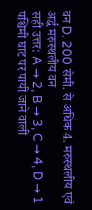वन D. 200 सेमी. से अधिक 4. मरुस्थलीय एवं अर्द्ध मरुस्थलीय वन
सही उत्तर: A → 2, B → 3, C → 4, D → 1
पश्चिमी घाट पर पायी जाने वाली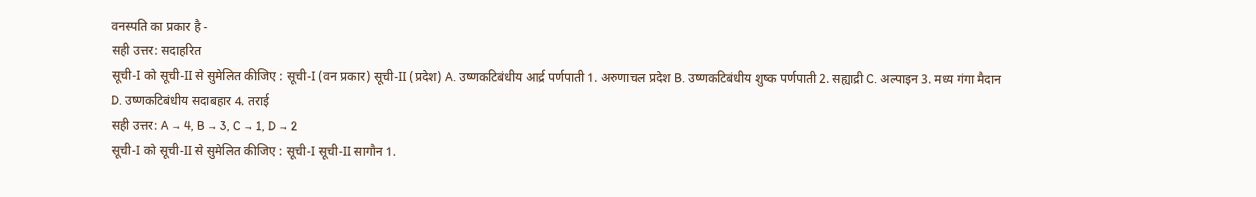वनस्पति का प्रकार है -
सही उत्तर: सदाहरित
सूची-I को सूची-II से सुमेलित कीजिए : सूची-I (वन प्रकार) सूची-II (प्रदेश) A. उष्णकटिबंधीय आर्द्र पर्णपाती 1. अरुणाचल प्रदेश B. उष्णकटिबंधीय शुष्क पर्णपाती 2. सह्याद्री C. अल्पाइन 3. मध्य गंगा मैदान D. उष्णकटिबंधीय सदाबहार 4. तराई
सही उत्तर: A → 4, B → 3, C → 1, D → 2
सूची-I को सूची-II से सुमेलित कीजिए : सूची-I सूची-II सागौन 1.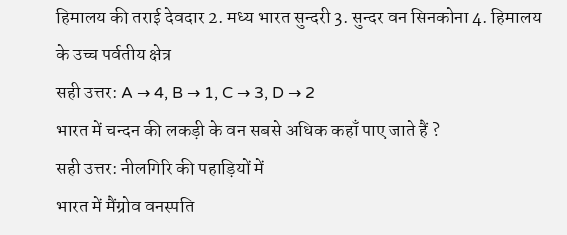हिमालय की तराई देवदार 2. मध्य भारत सुन्दरी 3. सुन्दर वन सिनकोना 4. हिमालय के उच्च पर्वतीय क्षेत्र
सही उत्तर: A → 4, B → 1, C → 3, D → 2
भारत में चन्दन की लकड़ी के वन सबसे अधिक कहाँ पाए जाते हैं ?
सही उत्तर: नीलगिरि की पहाड़ियों में
भारत में मैंग्रोव वनस्पति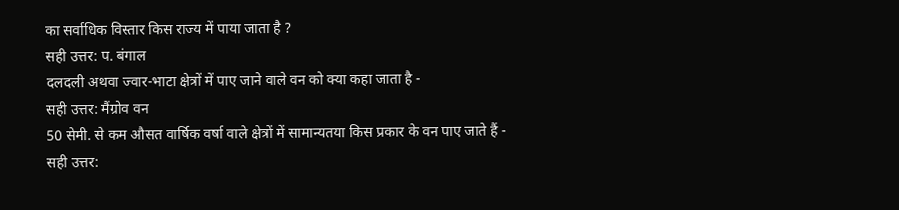का सर्वाधिक विस्तार किस राज्य में पाया जाता है ?
सही उत्तर: प. बंगाल
दलदली अथवा ज्वार-भाटा क्षेत्रों में पाए जाने वाले वन को क्या कहा जाता है -
सही उत्तर: मैंग्रोव वन
50 सेमी. से कम औसत वार्षिक वर्षा वाले क्षेत्रों में सामान्यतया किस प्रकार के वन पाए जाते हैं -
सही उत्तर: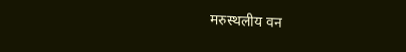मरुस्थलीय वन